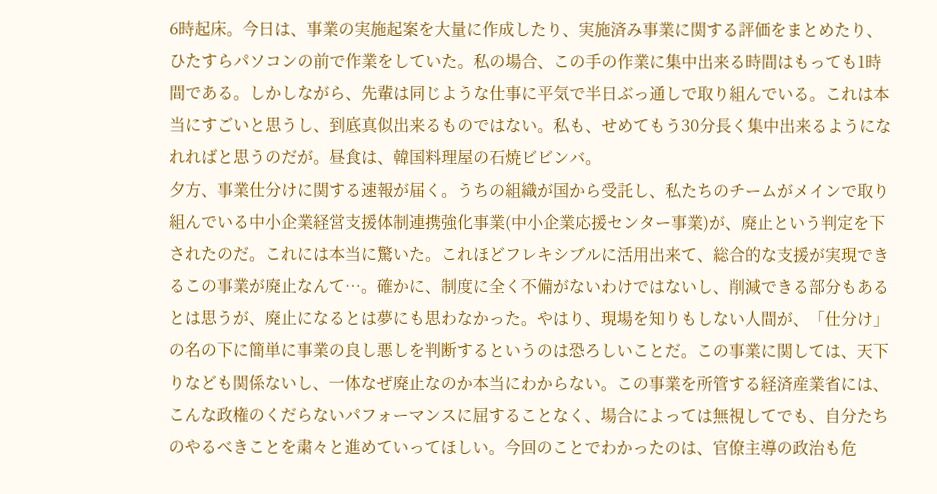6時起床。今日は、事業の実施起案を大量に作成したり、実施済み事業に関する評価をまとめたり、ひたすらパソコンの前で作業をしていた。私の場合、この手の作業に集中出来る時間はもっても1時間である。しかしながら、先輩は同じような仕事に平気で半日ぶっ通しで取り組んでいる。これは本当にすごいと思うし、到底真似出来るものではない。私も、せめてもう30分長く集中出来るようになれればと思うのだが。昼食は、韓国料理屋の石焼ビビンバ。
夕方、事業仕分けに関する速報が届く。うちの組織が国から受託し、私たちのチームがメインで取り組んでいる中小企業経営支援体制連携強化事業(中小企業応援センター事業)が、廃止という判定を下されたのだ。これには本当に驚いた。これほどフレキシブルに活用出来て、総合的な支援が実現できるこの事業が廃止なんて…。確かに、制度に全く不備がないわけではないし、削減できる部分もあるとは思うが、廃止になるとは夢にも思わなかった。やはり、現場を知りもしない人間が、「仕分け」の名の下に簡単に事業の良し悪しを判断するというのは恐ろしいことだ。この事業に関しては、天下りなども関係ないし、一体なぜ廃止なのか本当にわからない。この事業を所管する経済産業省には、こんな政権のくだらないパフォーマンスに屈することなく、場合によっては無視してでも、自分たちのやるべきことを粛々と進めていってほしい。今回のことでわかったのは、官僚主導の政治も危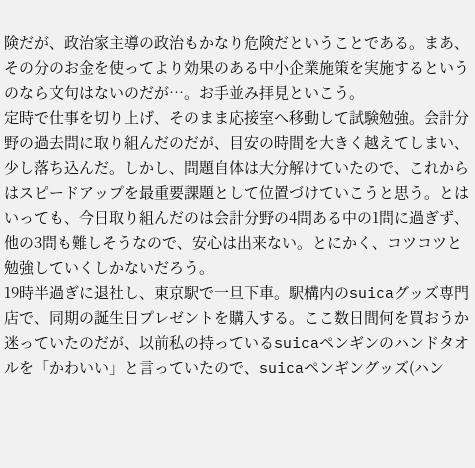険だが、政治家主導の政治もかなり危険だということである。まあ、その分のお金を使ってより効果のある中小企業施策を実施するというのなら文句はないのだが…。お手並み拝見といこう。
定時で仕事を切り上げ、そのまま応接室へ移動して試験勉強。会計分野の過去問に取り組んだのだが、目安の時間を大きく越えてしまい、少し落ち込んだ。しかし、問題自体は大分解けていたので、これからはスピードアップを最重要課題として位置づけていこうと思う。とはいっても、今日取り組んだのは会計分野の4問ある中の1問に過ぎず、他の3問も難しそうなので、安心は出来ない。とにかく、コツコツと勉強していくしかないだろう。
19時半過ぎに退社し、東京駅で一旦下車。駅構内のsuicaグッズ専門店で、同期の誕生日プレゼントを購入する。ここ数日間何を買おうか迷っていたのだが、以前私の持っているsuicaペンギンのハンドタオルを「かわいい」と言っていたので、suicaペンギングッズ(ハン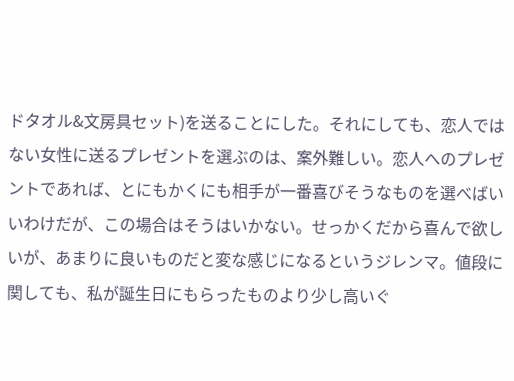ドタオル&文房具セット)を送ることにした。それにしても、恋人ではない女性に送るプレゼントを選ぶのは、案外難しい。恋人へのプレゼントであれば、とにもかくにも相手が一番喜びそうなものを選べばいいわけだが、この場合はそうはいかない。せっかくだから喜んで欲しいが、あまりに良いものだと変な感じになるというジレンマ。値段に関しても、私が誕生日にもらったものより少し高いぐ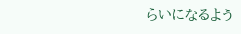らいになるよう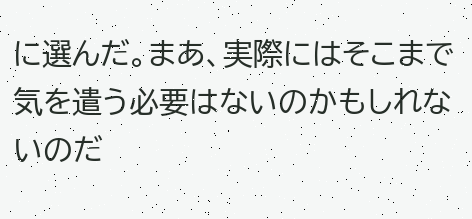に選んだ。まあ、実際にはそこまで気を遣う必要はないのかもしれないのだ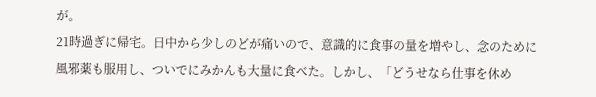が。
21時過ぎに帰宅。日中から少しのどが痛いので、意識的に食事の量を増やし、念のために風邪薬も服用し、ついでにみかんも大量に食べた。しかし、「どうせなら仕事を休め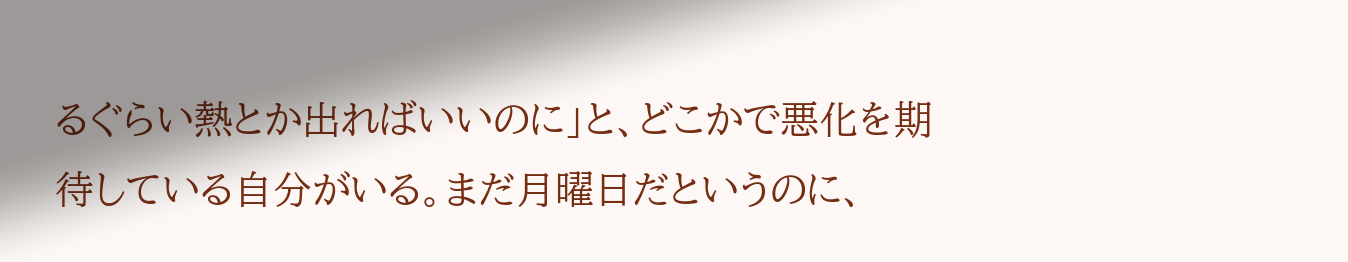るぐらい熱とか出ればいいのに」と、どこかで悪化を期待している自分がいる。まだ月曜日だというのに、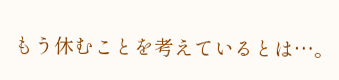もう休むことを考えているとは…。